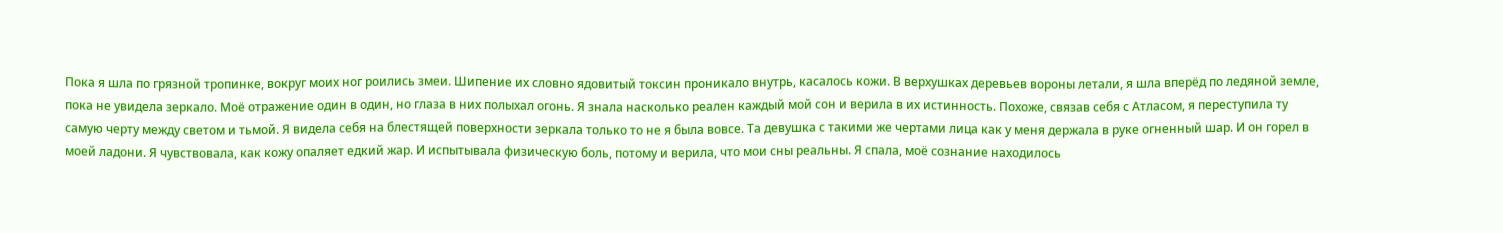Пока я шла по грязной тропинке, вокруг моих ног роились змеи. Шипение их словно ядовитый токсин проникало внутрь, касалось кожи. В верхушках деревьев вороны летали, я шла вперёд по ледяной земле, пока не увидела зеркало. Моё отражение один в один, но глаза в них полыхал огонь. Я знала насколько реален каждый мой сон и верила в их истинность. Похоже, связав себя с Атласом, я переступила ту самую черту между светом и тьмой. Я видела себя на блестящей поверхности зеркала только то не я была вовсе. Та девушка с такими же чертами лица как у меня держала в руке огненный шар. И он горел в моей ладони. Я чувствовала, как кожу опаляет едкий жар. И испытывала физическую боль, потому и верила, что мои сны реальны. Я спала, моё сознание находилось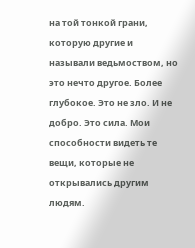на той тонкой грани, которую другие и называли ведьмоством, но это нечто другое. Более глубокое. Это не зло. И не добро. Это сила. Мои способности видеть те вещи, которые не открывались другим людям.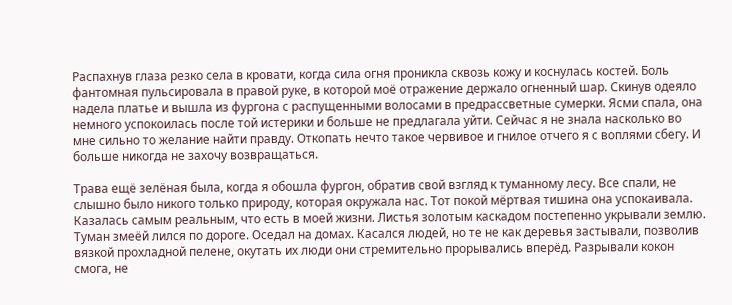Распахнув глаза резко села в кровати, когда сила огня проникла сквозь кожу и коснулась костей. Боль фантомная пульсировала в правой руке, в которой моё отражение держало огненный шар. Скинув одеяло надела платье и вышла из фургона с распущенными волосами в предрассветные сумерки. Ясми спала, она немного успокоилась после той истерики и больше не предлагала уйти. Сейчас я не знала насколько во мне сильно то желание найти правду. Откопать нечто такое червивое и гнилое отчего я с воплями сбегу. И больше никогда не захочу возвращаться.

Трава ещё зелёная была, когда я обошла фургон, обратив свой взгляд к туманному лесу. Все спали, не слышно было никого только природу, которая окружала нас. Тот покой мёртвая тишина она успокаивала. Казалась самым реальным, что есть в моей жизни. Листья золотым каскадом постепенно укрывали землю. Туман змеёй лился по дороге. Оседал на домах. Касался людей, но те не как деревья застывали, позволив вязкой прохладной пелене, окутать их люди они стремительно прорывались вперёд. Разрывали кокон смога, не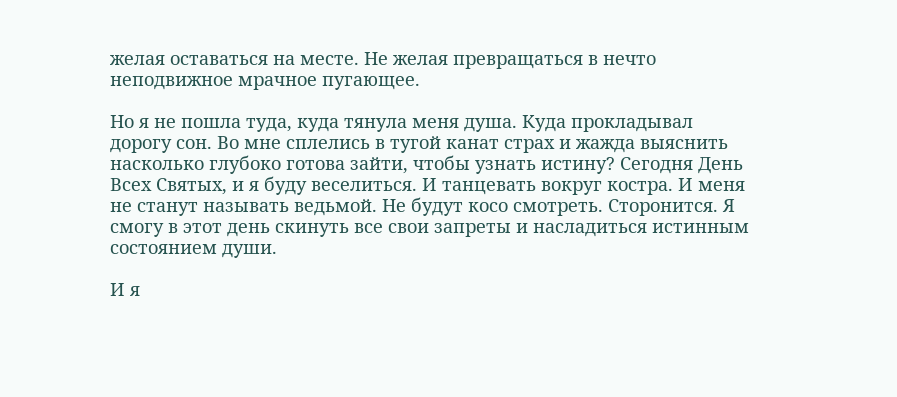желая оставаться на месте. Не желая превращаться в нечто неподвижное мрачное пугающее.

Но я не пошла туда, куда тянула меня душа. Куда прокладывал дорогу сон. Во мне сплелись в тугой канат страх и жажда выяснить насколько глубоко готова зайти, чтобы узнать истину? Сегодня День Всех Святых, и я буду веселиться. И танцевать вокруг костра. И меня не станут называть ведьмой. Не будут косо смотреть. Сторонится. Я смогу в этот день скинуть все свои запреты и насладиться истинным состоянием души.

И я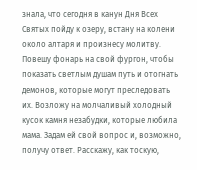знала, что сегодня в канун Дня Всех Святых пойду к озеру, встану на колени около алтаря и произнесу молитву. Повешу фонарь на свой фургон, чтобы показать светлым душам путь и отогнать демонов, которые могут преследовать их. Возложу на молчаливый холодный кусок камня незабудки, которые любила мама. Задам ей свой вопрос и, возможно, получу ответ. Расскажу, как тоскую,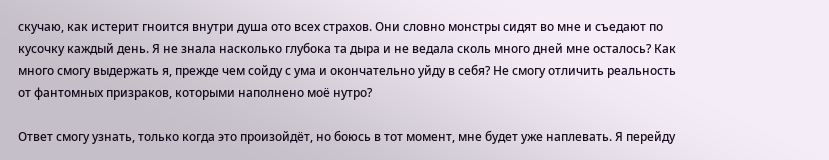скучаю, как истерит гноится внутри душа ото всех страхов. Они словно монстры сидят во мне и съедают по кусочку каждый день. Я не знала насколько глубока та дыра и не ведала сколь много дней мне осталось? Как много смогу выдержать я, прежде чем сойду с ума и окончательно уйду в себя? Не смогу отличить реальность от фантомных призраков, которыми наполнено моё нутро?

Ответ смогу узнать, только когда это произойдёт, но боюсь в тот момент, мне будет уже наплевать. Я перейду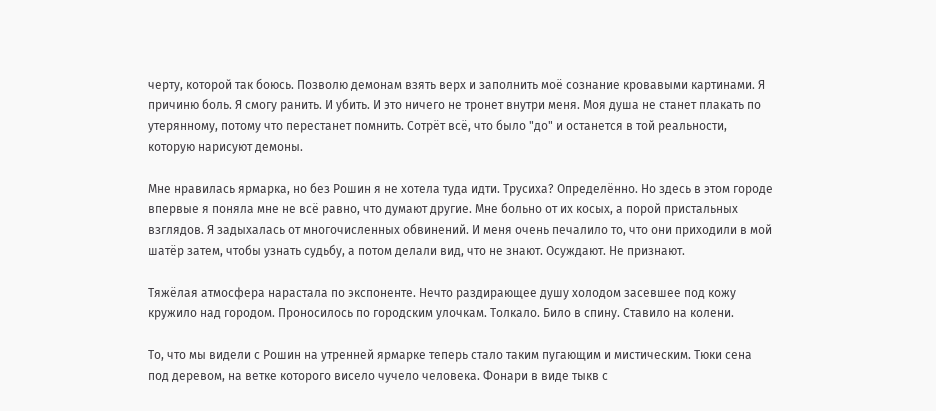черту, которой так боюсь. Позволю демонам взять верх и заполнить моё сознание кровавыми картинами. Я причиню боль. Я смогу ранить. И убить. И это ничего не тронет внутри меня. Моя душа не станет плакать по утерянному, потому что перестанет помнить. Сотрёт всё, что было "до" и останется в той реальности, которую нарисуют демоны.

Мне нравилась ярмарка, но без Рошин я не хотела туда идти. Трусиха? Определённо. Но здесь в этом городе впервые я поняла мне не всё равно, что думают другие. Мне больно от их косых, а порой пристальных взглядов. Я задыхалась от многочисленных обвинений. И меня очень печалило то, что они приходили в мой шатёр затем, чтобы узнать судьбу, а потом делали вид, что не знают. Осуждают. Не признают.

Тяжёлая атмосфера нарастала по экспоненте. Нечто раздирающее душу холодом засевшее под кожу кружило над городом. Проносилось по городским улочкам. Толкало. Било в спину. Ставило на колени.

То, что мы видели с Рошин на утренней ярмарке теперь стало таким пугающим и мистическим. Тюки сена под деревом, на ветке которого висело чучело человека. Фонари в виде тыкв с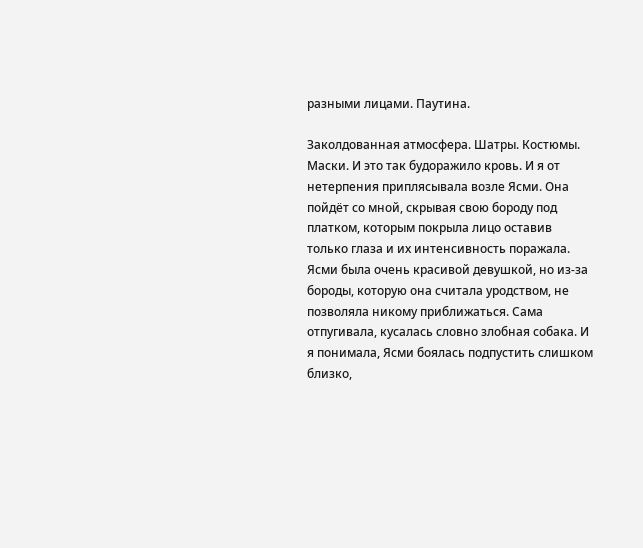разными лицами. Паутина.

Заколдованная атмосфера. Шатры. Костюмы. Маски. И это так будоражило кровь. И я от нетерпения приплясывала возле Ясми. Она пойдёт со мной, скрывая свою бороду под платком, которым покрыла лицо оставив только глаза и их интенсивность поражала. Ясми была очень красивой девушкой, но из-за бороды, которую она считала уродством, не позволяла никому приближаться. Сама отпугивала, кусалась словно злобная собака. И я понимала, Ясми боялась подпустить слишком близко,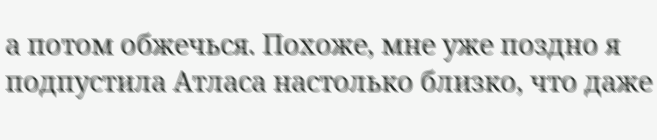а потом обжечься. Похоже, мне уже поздно я подпустила Атласа настолько близко, что даже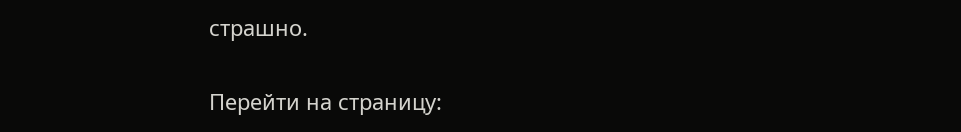страшно.

Перейти на страницу: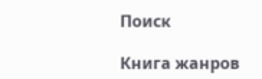Поиск

Книга жанров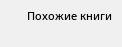Похожие книги